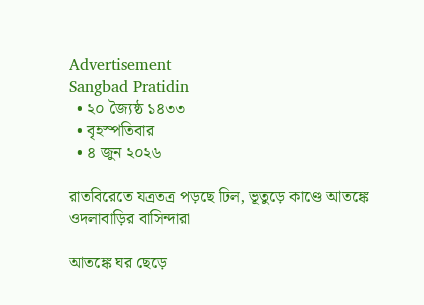Advertisement
Sangbad Pratidin
  • ২০ জ্যৈষ্ঠ ১৪৩৩
  • বৃহস্পতিবার
  • ৪ জুন ২০২৬

রাতবিরেতে যত্রতত্র পড়ছে ঢিল, ভূতুড়ে কাণ্ডে আতঙ্কে ওদলাবাড়ির বাসিন্দারা

আতঙ্কে ঘর ছেড়ে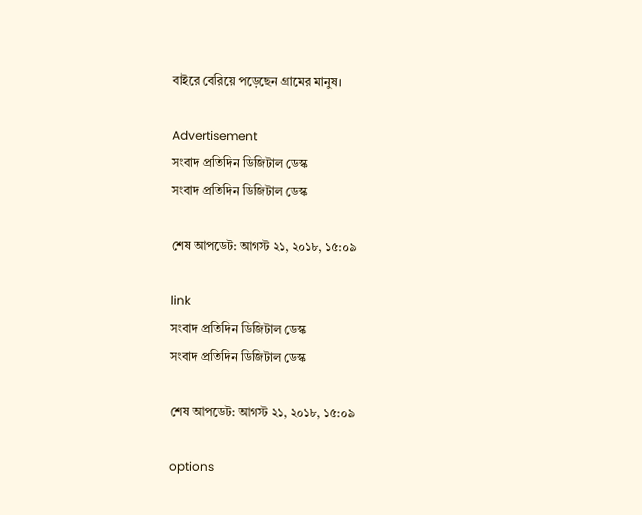বাইরে বেরিয়ে পড়েছেন গ্রামের মানুষ।

Advertisement
সংবাদ প্রতিদিন ডিজিটাল ডেস্ক
সংবাদ প্রতিদিন ডিজিটাল ডেস্ক

শেষ আপডেট: আগস্ট ২১, ২০১৮, ১৫:০৯

link
সংবাদ প্রতিদিন ডিজিটাল ডেস্ক
সংবাদ প্রতিদিন ডিজিটাল ডেস্ক

শেষ আপডেট: আগস্ট ২১, ২০১৮, ১৫:০৯

options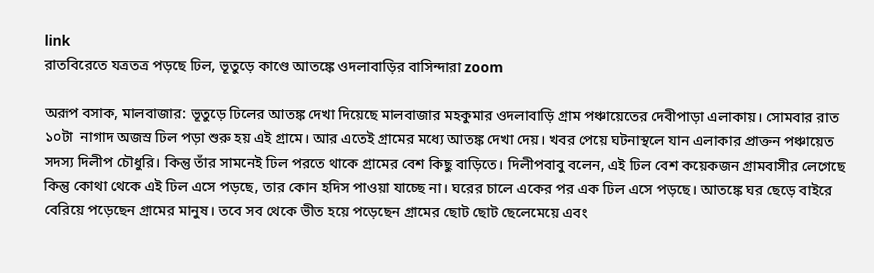link
রাতবিরেতে যত্রতত্র পড়ছে ঢিল, ভূতুড়ে কাণ্ডে আতঙ্কে ওদলাবাড়ির বাসিন্দারা zoom

অরূপ বসাক, মালবাজার: ভূতুড়ে ঢিলের আতঙ্ক দেখা দিয়েছে মালবাজার মহকুমার ওদলাবাড়ি গ্রাম পঞ্চায়েতের দেবীপাড়া এলাকায়। সোমবার রাত ১০টা  নাগাদ অজস্র ঢিল পড়া শুরু হয় এই গ্রামে। আর এতেই গ্রামের মধ্যে আতঙ্ক দেখা দেয়। খবর পেয়ে ঘটনাস্থলে যান এলাকার প্রাক্তন পঞ্চায়েত সদস্য দিলীপ চৌধুরি। কিন্তু তাঁর সামনেই ঢিল পরতে থাকে গ্রামের বেশ কিছু বাড়িতে। দিলীপবাবু বলেন, এই ঢিল বেশ কয়েকজন গ্রামবাসীর লেগেছে কিন্তু কোথা থেকে এই ঢিল এসে পড়ছে, তার কোন হদিস পাওয়া যাচ্ছে না। ঘরের চালে একের পর এক ঢিল এসে পড়ছে। আতঙ্কে ঘর ছেড়ে বাইরে বেরিয়ে পড়েছেন গ্রামের মানুষ। তবে সব থেকে ভীত হয়ে পড়েছেন গ্রামের ছোট ছোট ছেলেমেয়ে এবং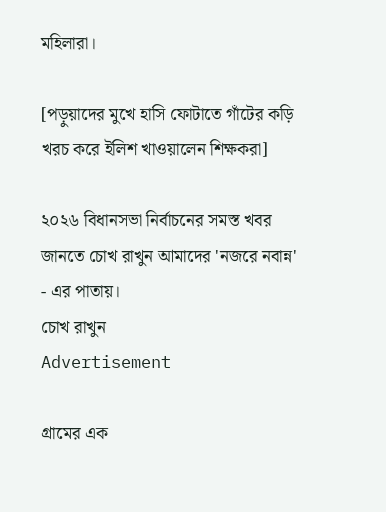মহিলারা।

[পড়ুয়াদের মুখে হাসি ফোটাতে গাঁটের কড়ি খরচ করে ইলিশ খাওয়ালেন শিক্ষকরা]

২০২৬ বিধানসভা নির্বাচনের সমস্ত খবর জানতে চোখ রাখুন আমাদের 'নজরে নবান্ন' - এর পাতায়।
চোখ রাখুন
Advertisement

গ্রামের এক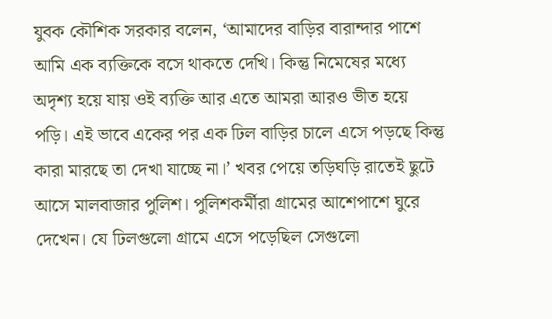যুবক কৌশিক সরকার বলেন, ‘আমাদের বাড়ির বারান্দার পাশে আমি এক ব্যক্তিকে বসে থাকতে দেখি। কিন্তু নিমেষের মধ্যে অদৃশ্য হয়ে যায় ওই ব্যক্তি আর এতে আমরা আরও ভীত হয়ে পড়ি। এই ভাবে একের পর এক ঢিল বাড়ির চালে এসে পড়ছে কিন্তু কারা মারছে তা দেখা যাচ্ছে না।’ খবর পেয়ে তড়িঘড়ি রাতেই ছুটে আসে মালবাজার পুলিশ। পুলিশকর্মীরা গ্রামের আশেপাশে ঘুরে দেখেন। যে ঢিলগুলো গ্রামে এসে পড়েছিল সেগুলো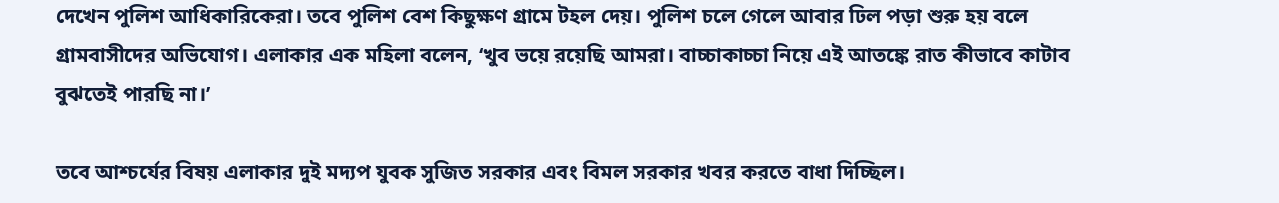দেখেন পুলিশ আধিকারিকেরা। তবে পুলিশ বেশ কিছুক্ষণ গ্রামে টহল দেয়। পুলিশ চলে গেলে আবার ঢিল পড়া শুরু হয় বলে গ্রামবাসীদের অভিযোগ। এলাকার এক মহিলা বলেন, ‘খুব ভয়ে রয়েছি আমরা। বাচ্চাকাচ্চা নিয়ে এই আতঙ্কে রাত কীভাবে কাটাব বুঝতেই পারছি না।’

তবে আশ্চর্যের বিষয় এলাকার দুই মদ্যপ যুবক সুজিত সরকার এবং বিমল সরকার খবর করতে বাধা দিচ্ছিল।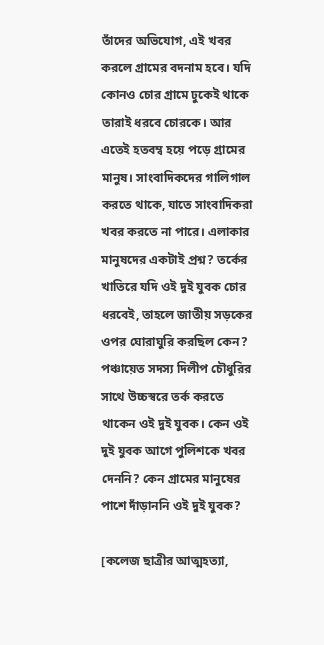তাঁদের অভিযোগ, এই খবর করলে গ্রামের বদনাম হবে। যদি কোনও চোর গ্রামে ঢুকেই থাকে তারাই ধরবে চোরকে। আর এতেই হতবম্ব হয়ে পড়ে গ্রামের মানুষ। সাংবাদিকদের গালিগাল করতে থাকে, যাতে সাংবাদিকরা খবর করতে না পারে। এলাকার মানুষদের একটাই প্রশ্ন? তর্কের খাতিরে যদি ওই দুই যুবক চোর ধরবেই, তাহলে জাতীয় সড়কের ওপর ঘোরাঘুরি করছিল কেন? পঞ্চায়েত সদস্য দিলীপ চৌধুরির সাথে উচ্চস্বরে তর্ক করতে থাকেন ওই দুই যুবক। কেন ওই দুই যুবক আগে পুলিশকে খবর দেননি? কেন গ্রামের মানুষের পাশে দাঁড়াননি ওই দুই যুবক?

[কলেজ ছাত্রীর আত্মহত্যা,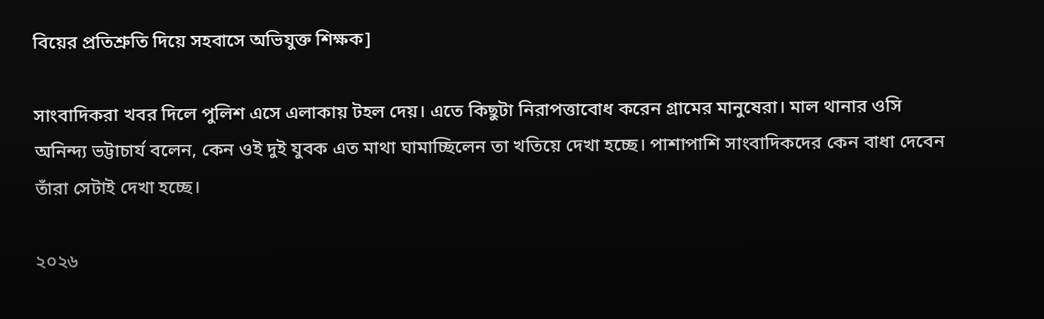বিয়ের প্রতিশ্রুতি দিয়ে সহবাসে অভিযুক্ত শিক্ষক]

সাংবাদিকরা খবর দিলে পুলিশ এসে এলাকায় টহল দেয়। এতে কিছুটা নিরাপত্তাবোধ করেন গ্রামের মানুষেরা। মাল থানার ওসি অনিন্দ্য ভট্টাচার্য বলেন, কেন ওই দুই যুবক এত মাথা ঘামাচ্ছিলেন তা খতিয়ে দেখা হচ্ছে। পাশাপাশি সাংবাদিকদের কেন বাধা দেবেন তাঁরা সেটাই দেখা হচ্ছে।

২০২৬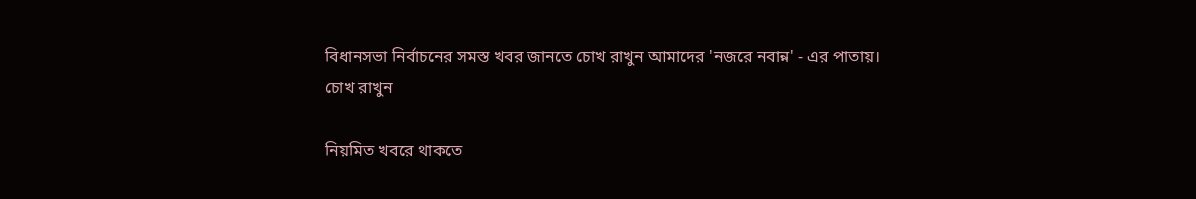বিধানসভা নির্বাচনের সমস্ত খবর জানতে চোখ রাখুন আমাদের 'নজরে নবান্ন' - এর পাতায়।
চোখ রাখুন

নিয়মিত খবরে থাকতে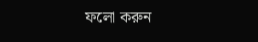ফলো করুন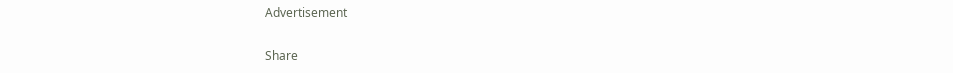Advertisement

Share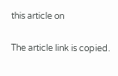this article on

The article link is copied.